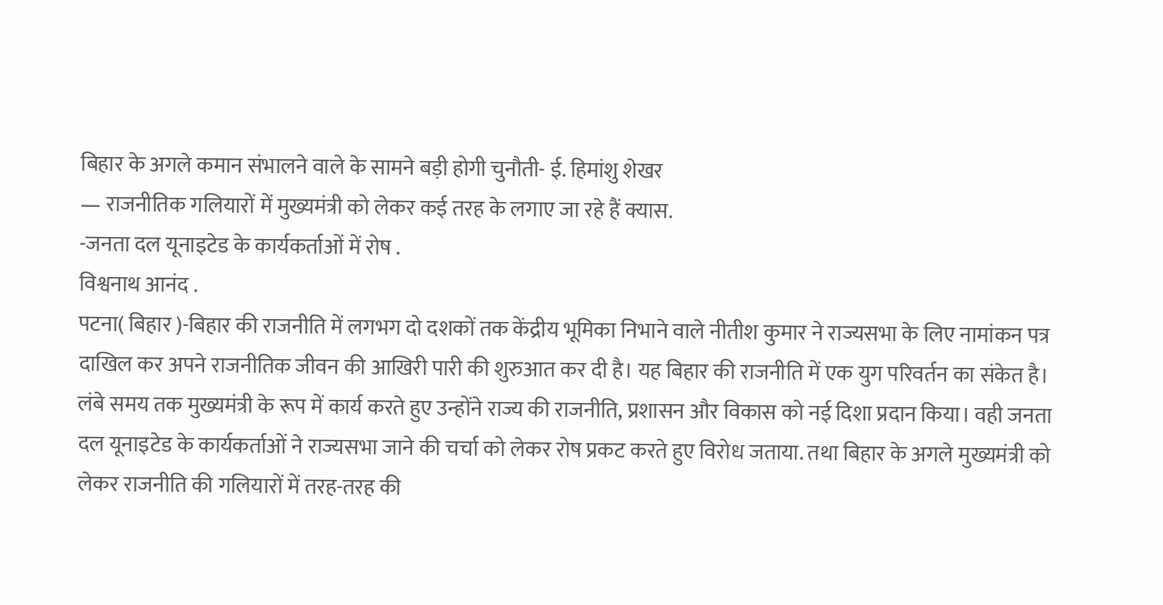बिहार के अगले कमान संभालने वाले के सामने बड़ी होगी चुनौती- ई. हिमांशु शेखर
— राजनीतिक गलियारों में मुख्यमंत्री को लेकर कई तरह के लगाए जा रहे हैं क्यास.
-जनता दल यूनाइटेड के कार्यकर्ताओं में रोष .
विश्वनाथ आनंद .
पटना( बिहार )-बिहार की राजनीति में लगभग दो दशकों तक केंद्रीय भूमिका निभाने वाले नीतीश कुमार ने राज्यसभा के लिए नामांकन पत्र दाखिल कर अपने राजनीतिक जीवन की आखिरी पारी की शुरुआत कर दी है। यह बिहार की राजनीति में एक युग परिवर्तन का संकेत है। लंबे समय तक मुख्यमंत्री के रूप में कार्य करते हुए उन्होंने राज्य की राजनीति, प्रशासन और विकास को नई दिशा प्रदान किया। वही जनता दल यूनाइटेड के कार्यकर्ताओं ने राज्यसभा जाने की चर्चा को लेकर रोष प्रकट करते हुए विरोध जताया. तथा बिहार के अगले मुख्यमंत्री को लेकर राजनीति की गलियारों में तरह-तरह की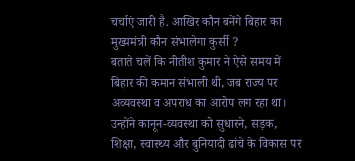चर्चाएं जारी है. आखिर कौन बनेंगे बिहार का मुख्यमंत्री कौन संभालेगा कुर्सी ?
बताते चलें कि नीतीश कुमार ने ऐसे समय में बिहार की कमान संभाली थी, जब राज्य पर अव्यवस्था व अपराध का आरोप लग रहा था। उन्होंने कानून-व्यवस्था को सुधारने, सड़क, शिक्षा, स्वास्थ्य और बुनियादी ढांचे के विकास पर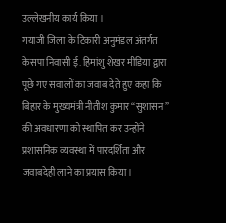उल्लेखनीय कार्य किया ।
गयाजी जिला के टिकारी अनुमंडल अंतर्गत केसपा निवासी ई. हिमांशु शेखर मीडिया द्वारा पूछे गए सवालों का जवाब देते हुए कहा कि बिहार के मुख्यमंत्री नीतीश कुमार “सुशासन” की अवधारणा को स्थापित कर उन्होंने प्रशासनिक व्यवस्था में पारदर्शिता और जवाबदेही लाने का प्रयास किया।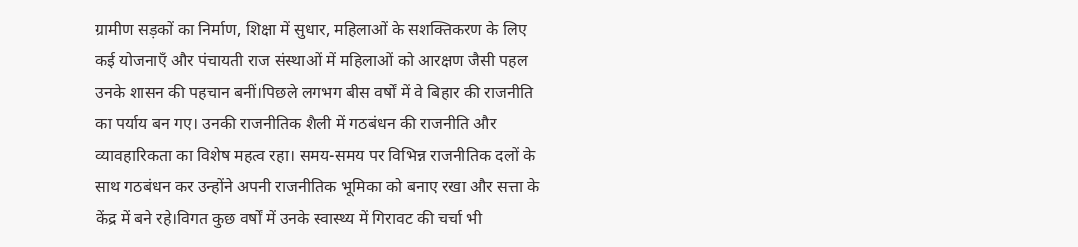ग्रामीण सड़कों का निर्माण, शिक्षा में सुधार, महिलाओं के सशक्तिकरण के लिए कई योजनाएँ और पंचायती राज संस्थाओं में महिलाओं को आरक्षण जैसी पहल उनके शासन की पहचान बनीं।पिछले लगभग बीस वर्षों में वे बिहार की राजनीति का पर्याय बन गए। उनकी राजनीतिक शैली में गठबंधन की राजनीति और व्यावहारिकता का विशेष महत्व रहा। समय-समय पर विभिन्न राजनीतिक दलों के साथ गठबंधन कर उन्होंने अपनी राजनीतिक भूमिका को बनाए रखा और सत्ता के केंद्र में बने रहे।विगत कुछ वर्षों में उनके स्वास्थ्य में गिरावट की चर्चा भी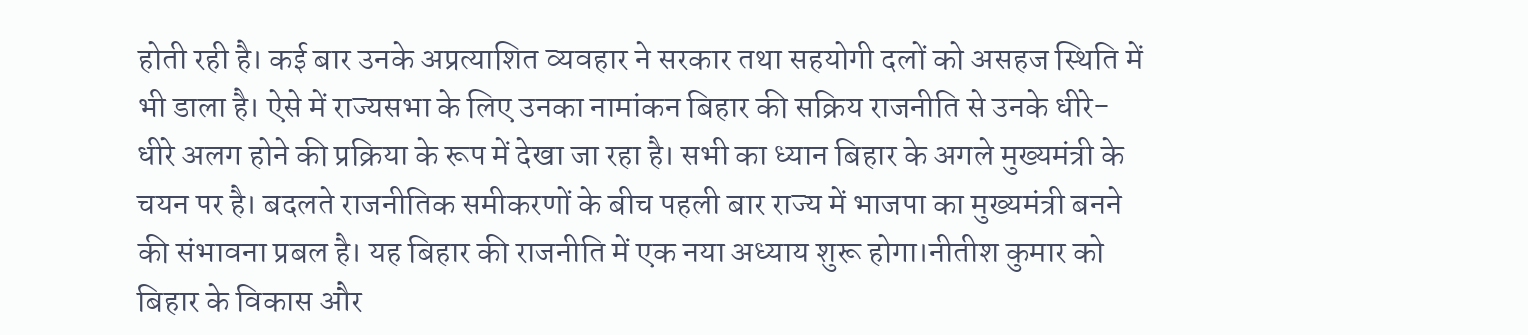होती रही है। कई बार उनके अप्रत्याशित व्यवहार ने सरकार तथा सहयोगी दलों को असहज स्थिति में भी डाला है। ऐसे में राज्यसभा के लिए उनका नामांकन बिहार की सक्रिय राजनीति से उनके धीरे-धीरे अलग होने की प्रक्रिया के रूप में देखा जा रहा है। सभी का ध्यान बिहार के अगले मुख्यमंत्री के चयन पर है। बदलते राजनीतिक समीकरणों के बीच पहली बार राज्य में भाजपा का मुख्यमंत्री बनने की संभावना प्रबल है। यह बिहार की राजनीति में एक नया अध्याय शुरू होगा।नीतीश कुमार को बिहार के विकास और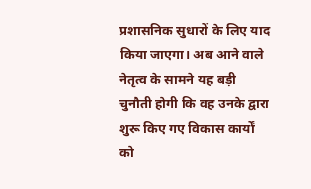प्रशासनिक सुधारों के लिए याद किया जाएगा। अब आने वाले नेतृत्व के सामने यह बड़ी चुनौती होगी कि वह उनके द्वारा शुरू किए गए विकास कार्यों को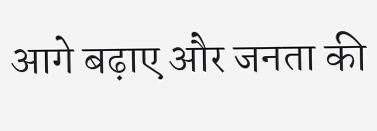आगे बढ़ाए और जनता की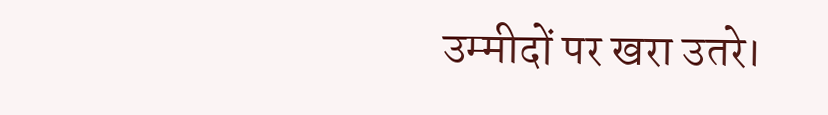उम्मीदों पर खरा उतरे।